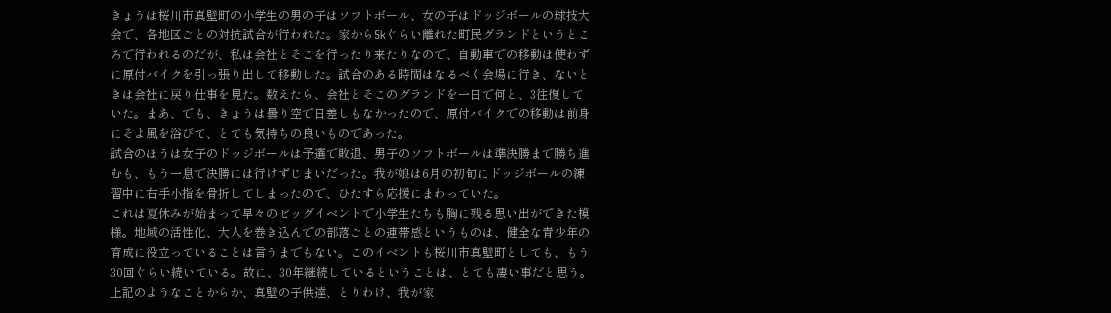きょうは桜川市真壁町の小学生の男の子はソフトボール、女の子はドッジボールの球技大会で、各地区ごとの対抗試合が行われた。家から5kぐらい離れた町民グランドというところで行われるのだが、私は会社とそこを行ったり来たりなので、自動車での移動は使わずに原付バイクを引っ張り出して移動した。試合のある時間はなるべく会場に行き、ないときは会社に戻り仕事を見た。数えたら、会社とそこのグランドを一日で何と、3往復していた。まあ、でも、きょうは曇り空で日差しもなかったので、原付バイクでの移動は前身にそよ風を浴びて、とても気持ちの良いものであった。
試合のほうは女子のドッジボールは予選で敗退、男子のソフトボールは準決勝まで勝ち進むも、もう一息で決勝には行けずじまいだった。我が娘は6月の初旬にドッジボールの練習中に右手小指を骨折してしまったので、ひたすら応援にまわっていた。
これは夏休みが始まって早々のビッグイベントで小学生たちも胸に残る思い出ができた模様。地域の活性化、大人を巻き込んでの部落ごとの連帯感というものは、健全な青少年の育成に役立っていることは言うまでもない。このイベントも桜川市真壁町としても、もう30回ぐらい続いている。故に、30年継続しているということは、とても凄い事だと思う。
上記のようなことからか、真壁の子供達、とりわけ、我が家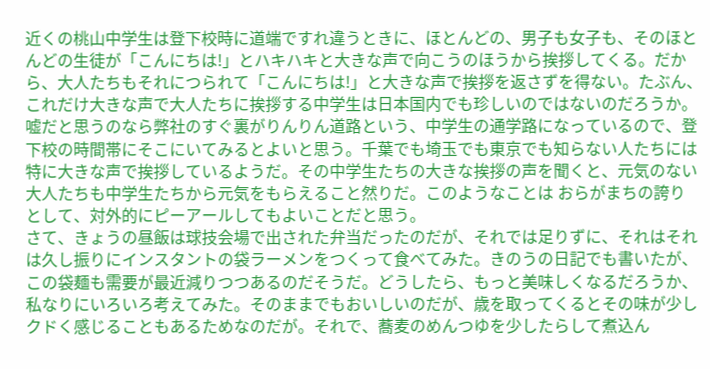近くの桃山中学生は登下校時に道端ですれ違うときに、ほとんどの、男子も女子も、そのほとんどの生徒が「こんにちは!」とハキハキと大きな声で向こうのほうから挨拶してくる。だから、大人たちもそれにつられて「こんにちは!」と大きな声で挨拶を返さずを得ない。たぶん、これだけ大きな声で大人たちに挨拶する中学生は日本国内でも珍しいのではないのだろうか。嘘だと思うのなら弊社のすぐ裏がりんりん道路という、中学生の通学路になっているので、登下校の時間帯にそこにいてみるとよいと思う。千葉でも埼玉でも東京でも知らない人たちには特に大きな声で挨拶しているようだ。その中学生たちの大きな挨拶の声を聞くと、元気のない大人たちも中学生たちから元気をもらえること然りだ。このようなことは おらがまちの誇り として、対外的にピーアールしてもよいことだと思う。
さて、きょうの昼飯は球技会場で出された弁当だったのだが、それでは足りずに、それはそれは久し振りにインスタントの袋ラーメンをつくって食べてみた。きのうの日記でも書いたが、この袋麺も需要が最近減りつつあるのだそうだ。どうしたら、もっと美味しくなるだろうか、私なりにいろいろ考えてみた。そのままでもおいしいのだが、歳を取ってくるとその味が少しクドく感じることもあるためなのだが。それで、蕎麦のめんつゆを少したらして煮込ん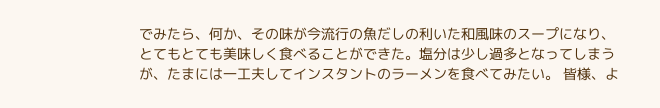でみたら、何か、その味が今流行の魚だしの利いた和風味のスープになり、とてもとても美味しく食べることができた。塩分は少し過多となってしまうが、たまには一工夫してインスタントのラーメンを食べてみたい。 皆様、よ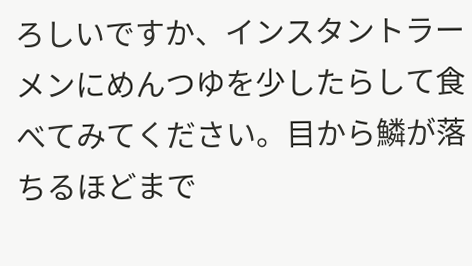ろしいですか、インスタントラーメンにめんつゆを少したらして食べてみてください。目から鱗が落ちるほどまで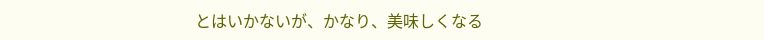とはいかないが、かなり、美味しくなる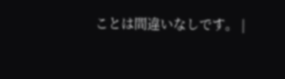ことは間違いなしです。 |